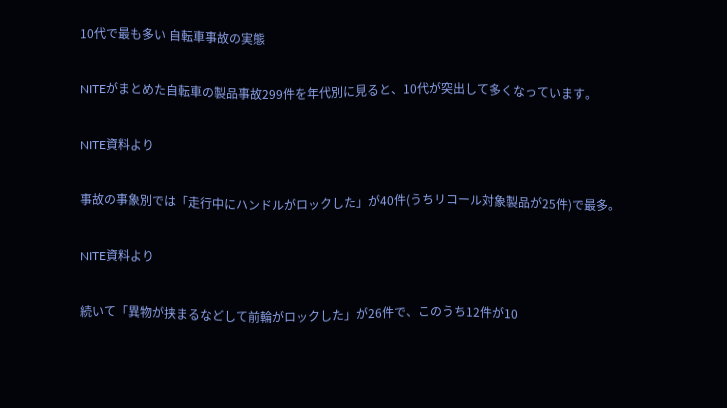10代で最も多い 自転車事故の実態

NITEがまとめた自転車の製品事故299件を年代別に見ると、10代が突出して多くなっています。

NITE資料より

事故の事象別では「走行中にハンドルがロックした」が40件(うちリコール対象製品が25件)で最多。

NITE資料より

続いて「異物が挟まるなどして前輪がロックした」が26件で、このうち12件が10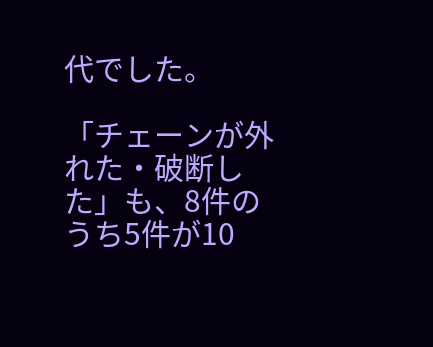代でした。

「チェーンが外れた・破断した」も、8件のうち5件が10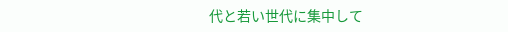代と若い世代に集中して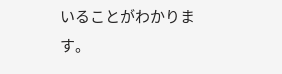いることがわかります。